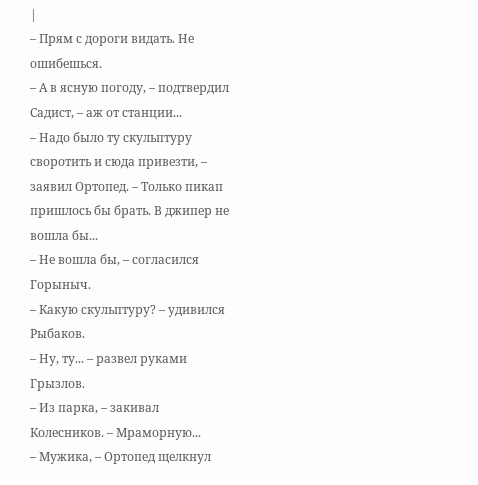|
– Прям с дороги видать. Не ошибешься.
– А в ясную погоду, – подтвердил Садист, – аж от станции...
– Надо было ту скульптуру своротить и сюда привезти, – заявил Ортопед. – Только пикап пришлось бы брать. В джипер не вошла бы...
– Не вошла бы, – согласился Горыныч.
– Какую скульптуру? – удивился Рыбаков.
– Ну, ту... – развел руками Грызлов.
– Из парка, – закивал Колесников. – Мраморную...
– Мужика, – Ортопед щелкнул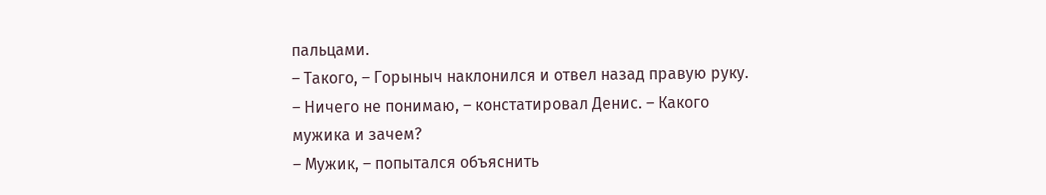пальцами.
– Такого, – Горыныч наклонился и отвел назад правую руку.
– Ничего не понимаю, – констатировал Денис. – Какого мужика и зачем?
– Мужик, – попытался объяснить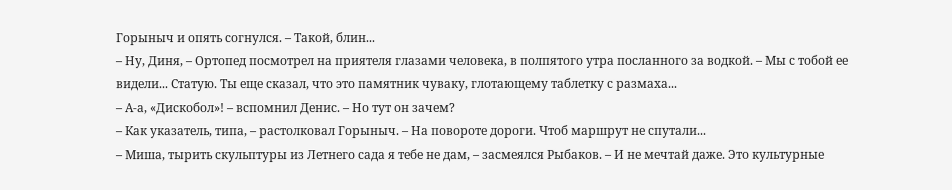Горыныч и опять согнулся. – Такой, блин...
– Ну, Диня, – Ортопед посмотрел на приятеля глазами человека, в полпятого утра посланного за водкой. – Мы с тобой ее видели... Статую. Ты еще сказал, что это памятник чуваку, глотающему таблетку с размаха...
– А-а, «Дискобол»! – вспомнил Денис. – Но тут он зачем?
– Как указатель, типа, – растолковал Горыныч. – На повороте дороги. Чтоб маршрут не спутали...
– Миша, тырить скульптуры из Летнего сада я тебе не дам, – засмеялся Рыбаков. – И не мечтай даже. Это культурные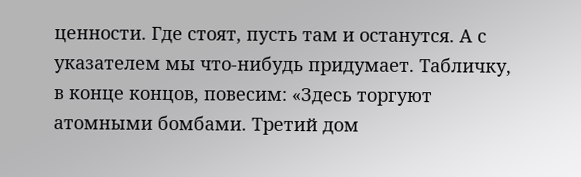ценности. Где стоят, пусть там и останутся. А с указателем мы что-нибудь придумает. Табличку, в конце концов, повесим: «Здесь торгуют атомными бомбами. Третий дом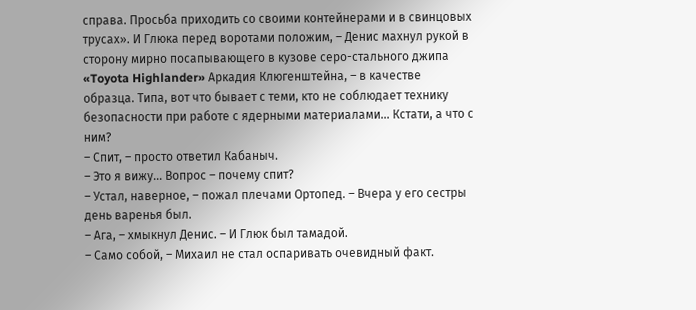справа. Просьба приходить со своими контейнерами и в свинцовых трусах». И Глюка перед воротами положим, – Денис махнул рукой в сторону мирно посапывающего в кузове серо-стального джипа «Toyota Highlander» Аркадия Клюгенштейна, – в качестве образца. Типа, вот что бывает с теми, кто не соблюдает технику безопасности при работе с ядерными материалами... Кстати, а что с ним?
– Спит, – просто ответил Кабаныч.
– Это я вижу... Вопрос – почему спит?
– Устал, наверное, – пожал плечами Ортопед. – Вчера у его сестры день варенья был.
– Ага, – хмыкнул Денис. – И Глюк был тамадой.
– Само собой, – Михаил не стал оспаривать очевидный факт.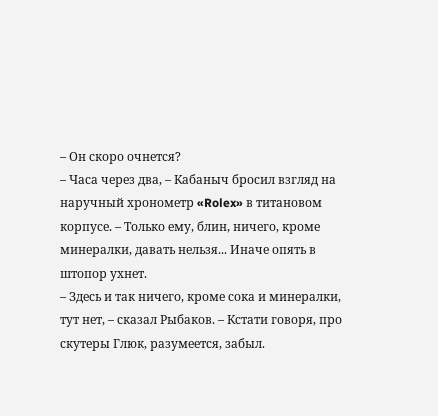– Он скоро очнется?
– Часа через два, – Кабаныч бросил взгляд на наручный хронометр «Rolex» в титановом корпусе. – Только ему, блин, ничего, кроме минералки, давать нельзя... Иначе опять в штопор ухнет.
– Здесь и так ничего, кроме сока и минералки, тут нет, – сказал Рыбаков. – Кстати говоря, про скутеры Глюк, разумеется, забыл.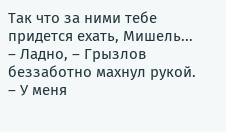Так что за ними тебе придется ехать, Мишель...
– Ладно, – Грызлов беззаботно махнул рукой.
– У меня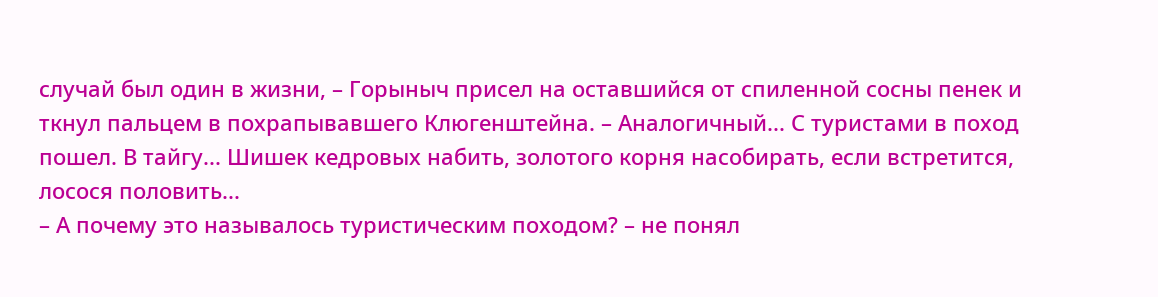случай был один в жизни, – Горыныч присел на оставшийся от спиленной сосны пенек и ткнул пальцем в похрапывавшего Клюгенштейна. – Аналогичный... С туристами в поход пошел. В тайгу... Шишек кедровых набить, золотого корня насобирать, если встретится, лосося половить...
– А почему это называлось туристическим походом? – не понял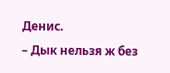Денис.
– Дык нельзя ж без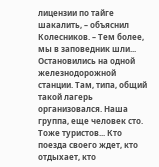лицензии по тайге шакалить, – объяснил Колесников. – Тем более, мы в заповедник шли... Остановились на одной железнодорожной станции. Там, типа, общий такой лагерь организовался. Наша группа, еще человек сто. Тоже туристов... Кто поезда своего ждет, кто отдыхает, кто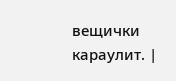вещички караулит. |